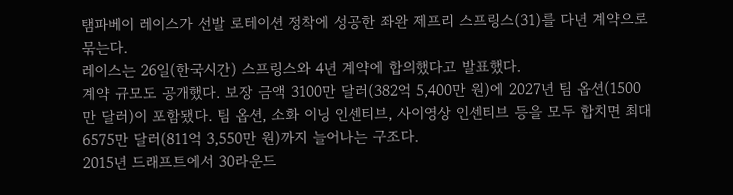탬파베이 레이스가 선발 로테이션 정착에 성공한 좌완 제프리 스프링스(31)를 다년 계약으로 묶는다.
레이스는 26일(한국시간) 스프링스와 4년 계약에 합의했다고 발표했다.
계약 규모도 공개했다. 보장 금액 3100만 달러(382억 5,400만 원)에 2027년 팀 옵션(1500만 달러)이 포함됐다. 팀 옵션, 소화 이닝 인센티브, 사이영상 인센티브 등을 모두 합치면 최대 6575만 달러(811억 3,550만 원)까지 늘어나는 구조다.
2015년 드래프트에서 30라운드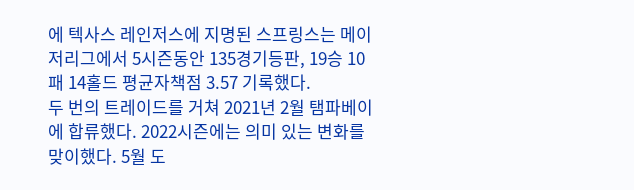에 텍사스 레인저스에 지명된 스프링스는 메이저리그에서 5시즌동안 135경기등판, 19승 10패 14홀드 평균자책점 3.57 기록했다.
두 번의 트레이드를 거쳐 2021년 2월 탬파베이에 합류했다. 2022시즌에는 의미 있는 변화를 맞이했다. 5월 도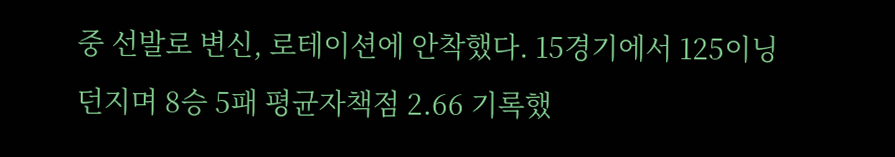중 선발로 변신, 로테이션에 안착했다. 15경기에서 125이닝 던지며 8승 5패 평균자책점 2.66 기록했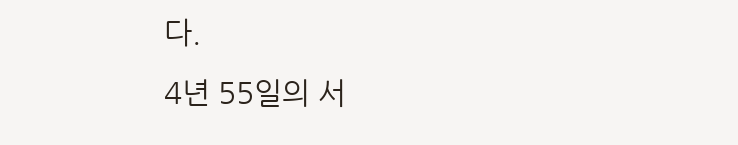다.
4년 55일의 서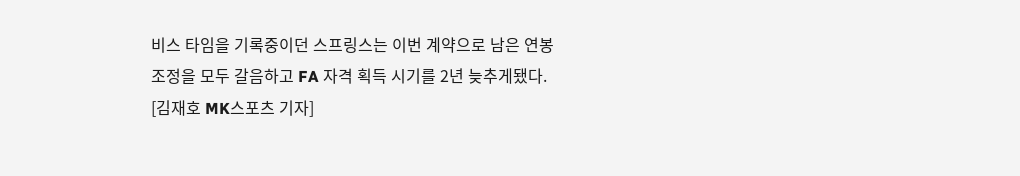비스 타임을 기록중이던 스프링스는 이번 계약으로 남은 연봉조정을 모두 갈음하고 FA 자격 획득 시기를 2년 늦추게됐다.
[김재호 MK스포츠 기자]